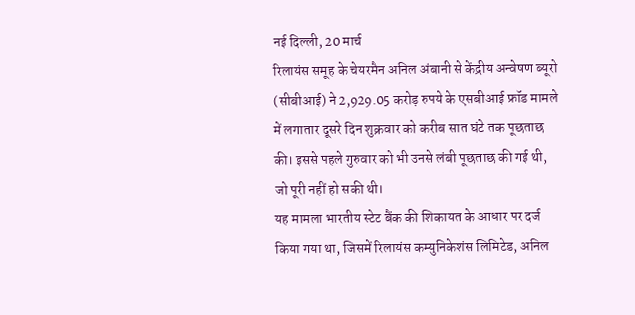नई दिल्ली, 20 मार्च
रिलायंस समूह के चेयरमैन अनिल अंबानी से केंद्रीय अन्वेषण ब्यूरो (सीबीआई) ने 2,929.05 करोड़ रुपये के एसबीआई फ्रॉड मामले में लगातार दूसरे दिन शुक्रवार को करीब सात घंटे तक पूछताछ की। इससे पहले गुरुवार को भी उनसे लंबी पूछताछ की गई थी, जो पूरी नहीं हो सकी थी।
यह मामला भारतीय स्टेट बैंक की शिकायत के आधार पर दर्ज किया गया था, जिसमें रिलायंस कम्युनिकेशंस लिमिटेड, अनिल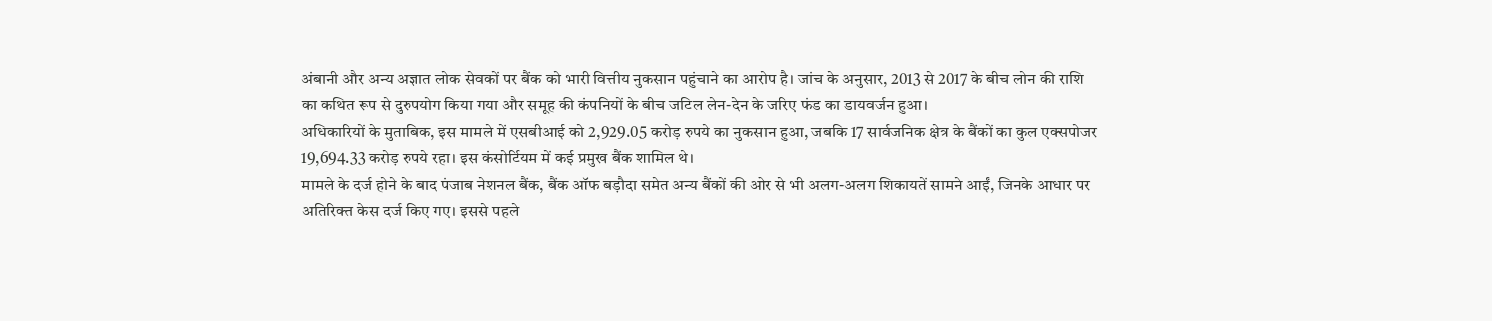अंबानी और अन्य अज्ञात लोक सेवकों पर बैंक को भारी वित्तीय नुकसान पहुंचाने का आरोप है। जांच के अनुसार, 2013 से 2017 के बीच लोन की राशि का कथित रूप से दुरुपयोग किया गया और समूह की कंपनियों के बीच जटिल लेन-देन के जरिए फंड का डायवर्जन हुआ।
अधिकारियों के मुताबिक, इस मामले में एसबीआई को 2,929.05 करोड़ रुपये का नुकसान हुआ, जबकि 17 सार्वजनिक क्षेत्र के बैंकों का कुल एक्सपोजर 19,694.33 करोड़ रुपये रहा। इस कंसोर्टियम में कई प्रमुख बैंक शामिल थे।
मामले के दर्ज होने के बाद पंजाब नेशनल बैंक, बैंक ऑफ बड़ौदा समेत अन्य बैंकों की ओर से भी अलग-अलग शिकायतें सामने आईं, जिनके आधार पर अतिरिक्त केस दर्ज किए गए। इससे पहले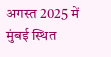अगस्त 2025 में मुंबई स्थित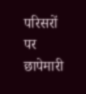परिसरों पर छापेमारी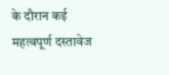के दौरान कई महत्वपूर्ण दस्तावेज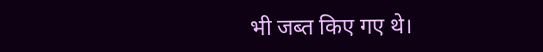भी जब्त किए गए थे।